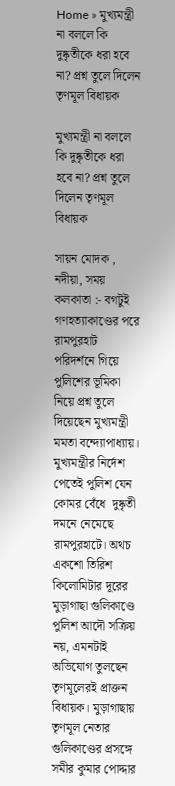Home » মুখ্যমন্ত্রী না বললে কি দুষ্কৃতীকে ধরা হবে না? প্রশ্ন তুলে দিলেন তৃণমূল বিধায়ক

মুখ্যমন্ত্রী না বললে কি দুষ্কৃতীকে ধরা হবে না? প্রশ্ন তুলে দিলেন তৃণমূল বিধায়ক

সায়ন মোদক , নদীয়া, সময় কলকাতা :- বগটুই গণহত্যাকাণ্ডের পরে রামপুরহাট পরিদর্শনে গিয়ে পুলিশের ভূমিকা নিয়ে প্রশ্ন তুলে দিয়েছেন মুখ্যমন্ত্রী মমতা বন্দ্যোপাধ্যায়। মুখ্যমন্ত্রীর নির্দেশ পেতেই পুলিশ যেন কোমর বেঁধে  দুষ্কৃতী দমনে নেমেছে রামপুরহাটে। অথচ একশো তিরিশ কিলোমিটার দূরের মুড়াগাছা গুলিকাণ্ডে পুলিশ আদৌ সক্রিয় নয়, এমনটাই অভিযোগ তুলছেন তৃণমূলেরই প্রাক্তন বিধায়ক। মুড়াগাছায় তৃণমূল নেতার গুলিকাণ্ডের প্রসঙ্গে সমীর কুমার পোদ্দার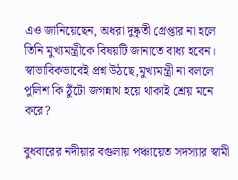এও জানিয়েছেন, অধরা দুষ্কৃতী গ্রেপ্তার না হলে তিনি মুখ্যমন্ত্রীকে বিষয়টি জানাতে বাধ্য হবেন। স্বাভাবিকভাবেই প্রশ্ন উঠছে,মুখ্যমন্ত্রী না বললে পুলিশ কি ঠুঁটো জগন্নাথ হয়ে থাকাই শ্রেয় মনে করে?

বুধবারের নদীয়ার বগুলায় পঞ্চায়েত সদস্যার স্বামী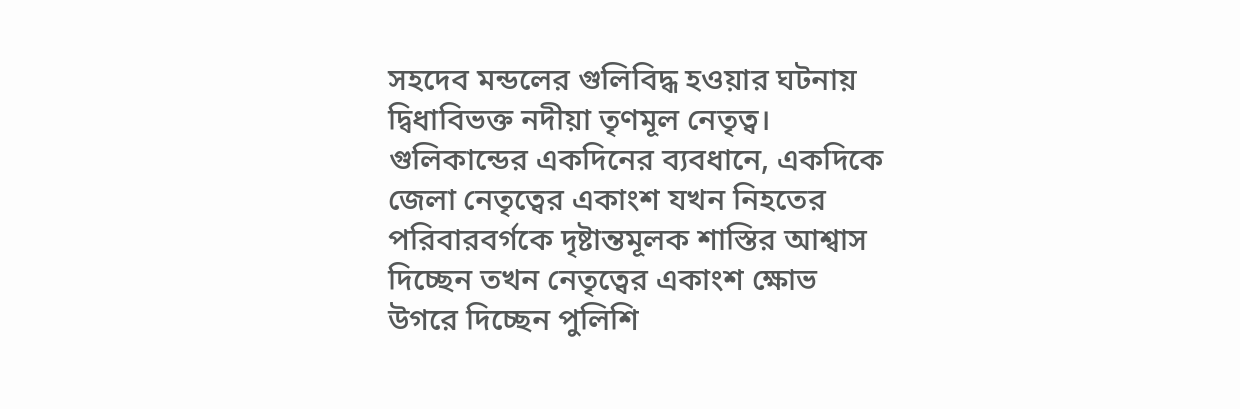সহদেব মন্ডলের গুলিবিদ্ধ হওয়ার ঘটনায় দ্বিধাবিভক্ত নদীয়া তৃণমূল নেতৃত্ব। গুলিকান্ডের একদিনের ব্যবধানে, একদিকে জেলা নেতৃত্বের একাংশ যখন নিহতের পরিবারবর্গকে দৃষ্টান্তমূলক শাস্তির আশ্বাস দিচ্ছেন তখন নেতৃত্বের একাংশ ক্ষোভ উগরে দিচ্ছেন পুলিশি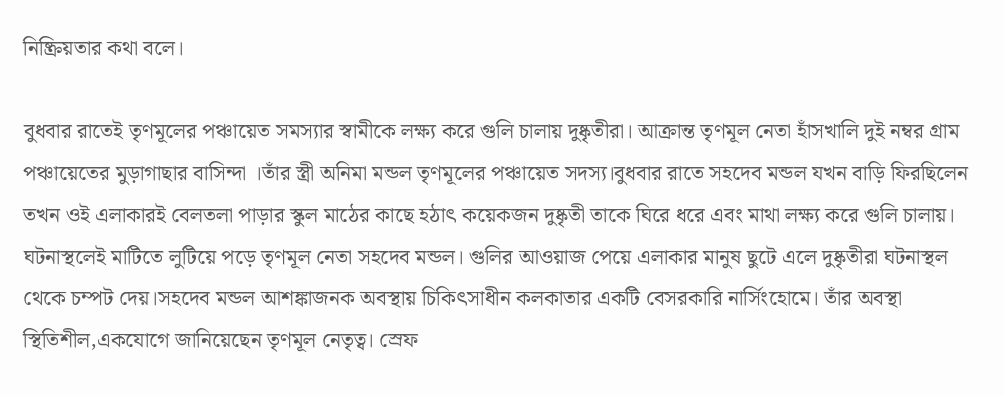নিষ্ক্রিয়তার কথা বলে।

বুধবার রাতেই তৃণমূলের পঞ্চায়েত সমস্যার স্বামীকে লক্ষ্য করে গুলি চালায় দুষ্কৃতীরা। আক্রান্ত তৃণমূল নেতা হাঁসখালি দুই নম্বর গ্রাম পঞ্চায়েতের মুড়াগাছার বাসিন্দা ।তাঁর স্ত্রী অনিমা মন্ডল তৃণমূলের পঞ্চায়েত সদস্য।বুধবার রাতে সহদেব মন্ডল যখন বাড়ি ফিরছিলেন তখন ওই এলাকারই বেলতলা পাড়ার স্কুল মাঠের কাছে হঠাৎ কয়েকজন দুষ্কৃতী তাকে ঘিরে ধরে এবং মাথা লক্ষ্য করে গুলি চালায়। ঘটনাস্থলেই মাটিতে লুটিয়ে পড়ে তৃণমূল নেতা সহদেব মন্ডল। গুলির আওয়াজ পেয়ে এলাকার মানুষ ছুটে এলে দুষ্কৃতীরা ঘটনাস্থল থেকে চম্পট দেয়।সহদেব মন্ডল আশঙ্কাজনক অবস্থায় চিকিৎসাধীন কলকাতার একটি বেসরকারি নার্সিংহোমে। তাঁর অবস্থা স্থিতিশীল,একযোগে জানিয়েছেন তৃণমূল নেতৃত্ব। স্রেফ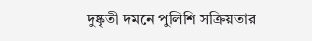দুষ্কৃতী দমনে পুলিশি সক্রিয়তার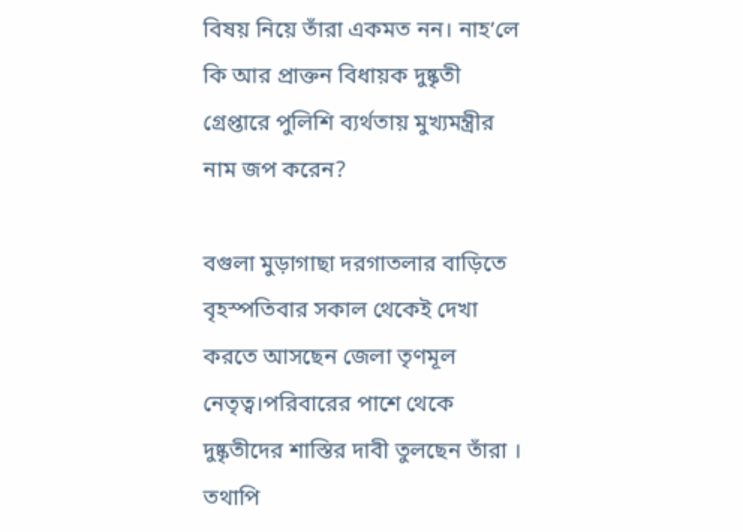বিষয় নিয়ে তাঁরা একমত নন। নাহ’লে কি আর প্রাক্তন বিধায়ক দুষ্কৃতী গ্রেপ্তারে পুলিশি ব্যর্থতায় মুখ্যমন্ত্রীর নাম জপ করেন?

বগুলা মুড়াগাছা দরগাতলার বাড়িতে বৃহস্পতিবার সকাল থেকেই দেখা করতে আসছেন জেলা তৃণমূল নেতৃত্ব।পরিবারের পাশে থেকে দুষ্কৃতীদের শাস্তির দাবী তুলছেন তাঁরা । তথাপি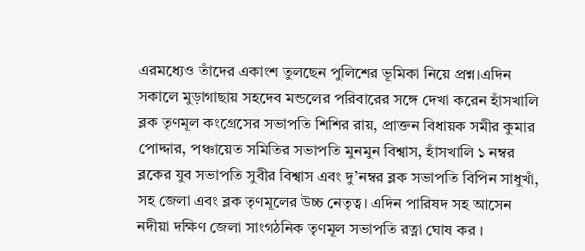এরমধ্যেও তাঁদের একাংশ তুলছেন পুলিশের ভূমিকা নিয়ে প্রশ্ন।এদিন সকালে মুড়াগাছায় সহদেব মন্ডলের পরিবারের সঙ্গে দেখা করেন হাঁসখালি ব্লক তৃণমূল কংগ্রেসের সভাপতি শিশির রায়, প্রাক্তন বিধায়ক সমীর কুমার পোদ্দার, পঞ্চায়েত সমিতির সভাপতি মুনমুন বিশ্বাস, হাঁসখালি ১ নম্বর ব্লকের যুব সভাপতি সুবীর বিশ্বাস এবং দু’নম্বর ব্লক সভাপতি বিপিন সাধুখাঁ, সহ জেলা এবং ব্লক তৃণমূলের উচ্চ নেতৃত্ব। এদিন পারিষদ সহ আসেন নদীয়া দক্ষিণ জেলা সাংগঠনিক তৃণমূল সভাপতি রত্না ঘোষ কর ।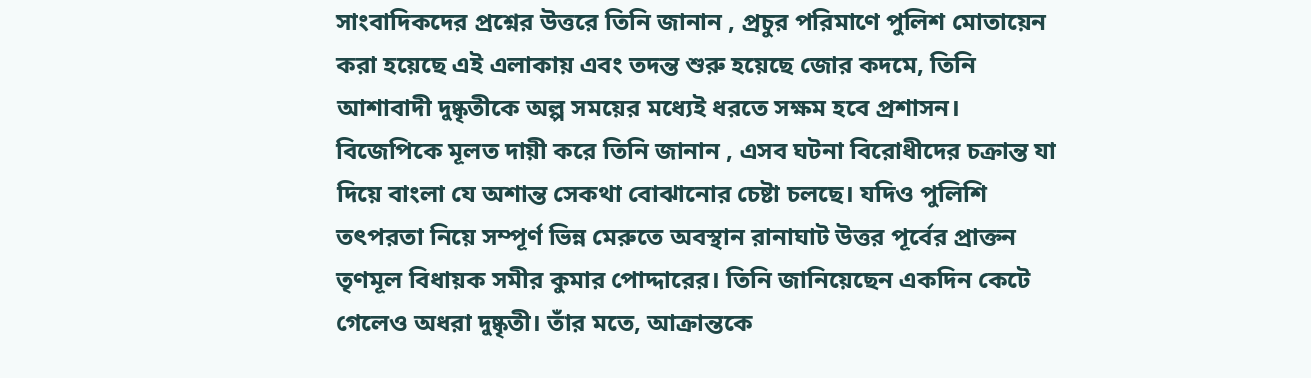সাংবাদিকদের প্রশ্নের উত্তরে তিনি জানান , প্রচুর পরিমাণে পুলিশ মোতায়েন করা হয়েছে এই এলাকায় এবং তদন্ত শুরু হয়েছে জোর কদমে, তিনি আশাবাদী দুষ্কৃতীকে অল্প সময়ের মধ্যেই ধরতে সক্ষম হবে প্রশাসন। বিজেপিকে মূলত দায়ী করে তিনি জানান , এসব ঘটনা বিরোধীদের চক্রান্ত যা দিয়ে বাংলা যে অশান্ত সেকথা বোঝানোর চেষ্টা চলছে। যদিও পুলিশি তৎপরতা নিয়ে সম্পূর্ণ ভিন্ন মেরুতে অবস্থান রানাঘাট উত্তর পূর্বের প্রাক্তন তৃণমূল বিধায়ক সমীর কুমার পোদ্দারের। তিনি জানিয়েছেন একদিন কেটে গেলেও অধরা দুষ্কৃতী। তাঁর মতে, আক্রান্তকে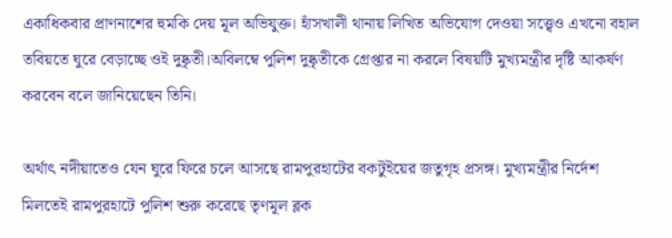একাধিকবার প্রাণনাশের হুমকি দেয় মূল অভিযুক্ত। হাঁসখালী থানায় লিখিত অভিযোগ দেওয়া সত্ত্বেও এখনো বহাল তবিয়তে ঘুরে বেড়াচ্ছে ওই দুষ্কৃতী।অবিলম্বে পুলিশ দুষ্কৃতীকে গ্রেপ্তার না করলে বিষয়টি মুখ্যমন্ত্রীর দৃষ্টি আকর্ষণ করবেন বলে জানিয়েছেন তিনি।

অর্থাৎ নদীয়াতেও যেন ঘুরে ফিরে চলে আসছে রামপুরহাটের বকটুইয়ের জতুগৃহ প্রসঙ্গ। মুখ্যমন্ত্রীর নির্দেশ মিলতেই রামপুরহাটে পুলিশ শুরু করেছে তৃণমূল ব্লক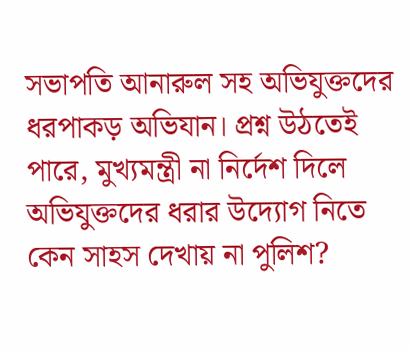সভাপতি আনারুল সহ অভিযুক্তদের ধরপাকড় অভিযান। প্রশ্ন উঠতেই পারে, মুখ্যমন্ত্রী না নির্দেশ দিলে অভিযুক্তদের ধরার উদ্যোগ নিতে কেন সাহস দেখায় না পুলিশ?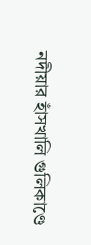নদীয়ার হাঁসখালি গুলিকাণ্ডে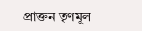প্রাক্তন তৃণমূল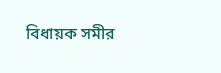বিধায়ক সমীর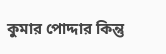কুমার পোদ্দার কিন্তু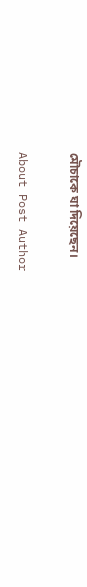মৌচাকে ঘা দিয়েছেন।

About Post Author